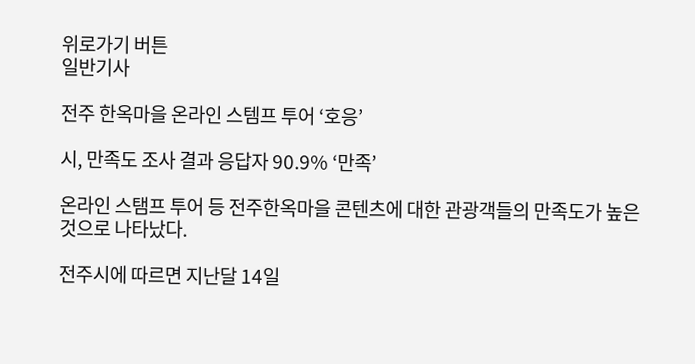위로가기 버튼
일반기사

전주 한옥마을 온라인 스템프 투어 ‘호응’

시, 만족도 조사 결과 응답자 90.9% ‘만족’

온라인 스탬프 투어 등 전주한옥마을 콘텐츠에 대한 관광객들의 만족도가 높은 것으로 나타났다.

전주시에 따르면 지난달 14일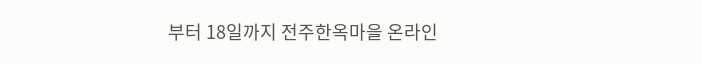부터 18일까지 전주한옥마을 온라인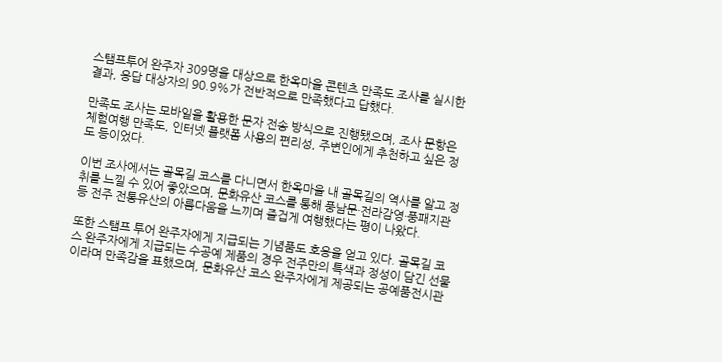스탬프투어 완주자 309명을 대상으로 한옥마을 콘텐츠 만족도 조사를 실시한 결과, 응답 대상자의 90.9%가 전반적으로 만족했다고 답했다.

만족도 조사는 모바일을 활용한 문자 전송 방식으로 진행됐으며, 조사 문항은 체험여행 만족도, 인터넷 플랫폼 사용의 편리성, 주변인에게 추천하고 싶은 정도 등이었다.

이번 조사에서는 골목길 코스를 다니면서 한옥마을 내 골목길의 역사를 알고 정취를 느낄 수 있어 좋았으며, 문화유산 코스를 통해 풍남문·전라감영·풍패지관 등 전주 전통유산의 아름다움을 느끼며 즐겁게 여행했다는 평이 나왔다.

또한 스탬프 투어 완주자에게 지급되는 기념품도 호응을 얻고 있다. 골목길 코스 완주자에게 지급되는 수공예 제품의 경우 전주만의 특색과 정성이 담긴 선물이라며 만족감을 표했으며, 문화유산 코스 완주자에게 제공되는 공예품전시관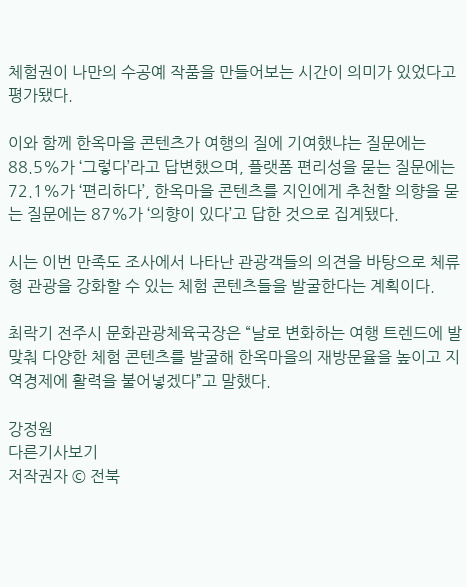체험권이 나만의 수공예 작품을 만들어보는 시간이 의미가 있었다고 평가됐다.

이와 함께 한옥마을 콘텐츠가 여행의 질에 기여했냐는 질문에는 88.5%가 ‘그렇다’라고 답변했으며, 플랫폼 편리성을 묻는 질문에는 72.1%가 ‘편리하다’, 한옥마을 콘텐츠를 지인에게 추천할 의향을 묻는 질문에는 87%가 ‘의향이 있다’고 답한 것으로 집계됐다.

시는 이번 만족도 조사에서 나타난 관광객들의 의견을 바탕으로 체류형 관광을 강화할 수 있는 체험 콘텐츠들을 발굴한다는 계획이다.

최락기 전주시 문화관광체육국장은 “날로 변화하는 여행 트렌드에 발맞춰 다양한 체험 콘텐츠를 발굴해 한옥마을의 재방문율을 높이고 지역경제에 활력을 불어넣겠다”고 말했다.

강정원
다른기사보기
저작권자 © 전북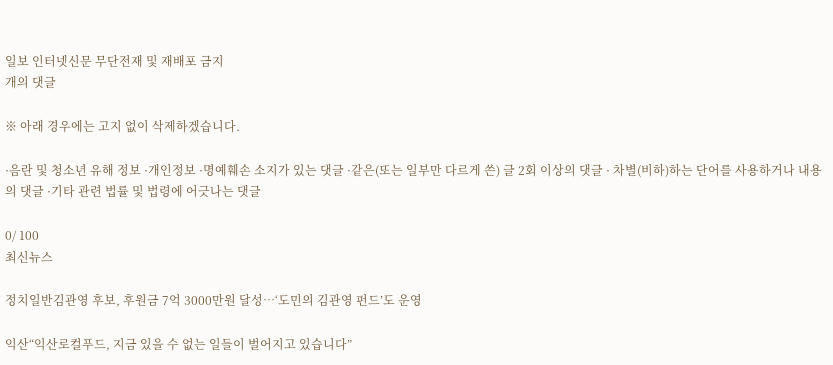일보 인터넷신문 무단전재 및 재배포 금지
개의 댓글

※ 아래 경우에는 고지 없이 삭제하겠습니다.

·음란 및 청소년 유해 정보 ·개인정보 ·명예훼손 소지가 있는 댓글 ·같은(또는 일부만 다르게 쓴) 글 2회 이상의 댓글 · 차별(비하)하는 단어를 사용하거나 내용의 댓글 ·기타 관련 법률 및 법령에 어긋나는 댓글

0/ 100
최신뉴스

정치일반김관영 후보, 후원금 7억 3000만원 달성…‘도민의 김관영 펀드’도 운영

익산“익산로컬푸드, 지금 있을 수 없는 일들이 벌어지고 있습니다”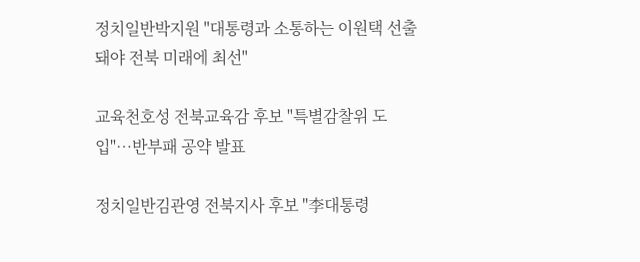정치일반박지원 "대통령과 소통하는 이원택 선출돼야 전북 미래에 최선"

교육천호성 전북교육감 후보 "특별감찰위 도입"…반부패 공약 발표

정치일반김관영 전북지사 후보 "李대통령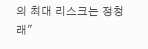의 최대 리스크는 정청래"